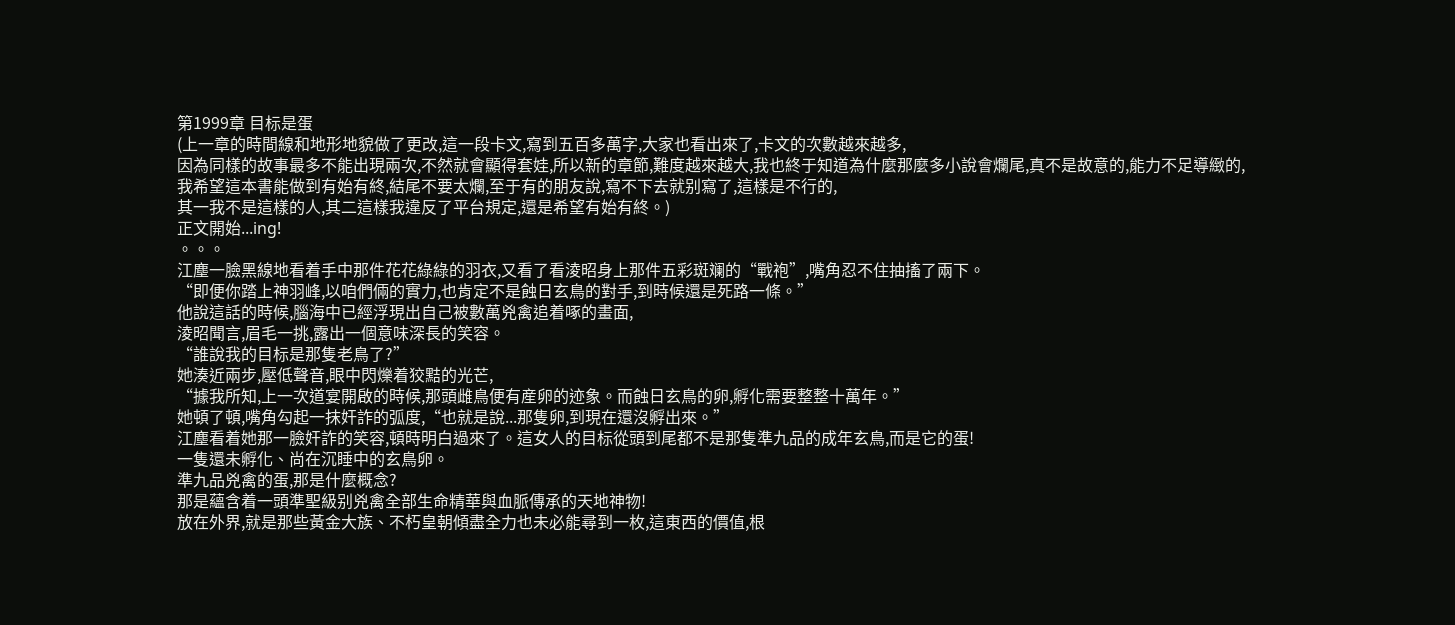第1999章 目标是蛋
(上一章的時間線和地形地貌做了更改,這一段卡文,寫到五百多萬字,大家也看出來了,卡文的次數越來越多,
因為同樣的故事最多不能出現兩次,不然就會顯得套娃,所以新的章節,難度越來越大,我也終于知道為什麼那麼多小說會爛尾,真不是故意的,能力不足導緻的,
我希望這本書能做到有始有終,結尾不要太爛,至于有的朋友說,寫不下去就别寫了,這樣是不行的,
其一我不是這樣的人,其二這樣我違反了平台規定,還是希望有始有終。)
正文開始...ing!
。。。
江塵一臉黑線地看着手中那件花花綠綠的羽衣,又看了看淩昭身上那件五彩斑斓的“戰袍”,嘴角忍不住抽搐了兩下。
“即便你踏上神羽峰,以咱們倆的實力,也肯定不是蝕日玄鳥的對手,到時候還是死路一條。”
他說這話的時候,腦海中已經浮現出自己被數萬兇禽追着啄的畫面,
淩昭聞言,眉毛一挑,露出一個意味深長的笑容。
“誰說我的目标是那隻老鳥了?”
她湊近兩步,壓低聲音,眼中閃爍着狡黠的光芒,
“據我所知,上一次道宴開啟的時候,那頭雌鳥便有産卵的迹象。而蝕日玄鳥的卵,孵化需要整整十萬年。”
她頓了頓,嘴角勾起一抹奸詐的弧度,“也就是說...那隻卵,到現在還沒孵出來。”
江塵看着她那一臉奸詐的笑容,頓時明白過來了。這女人的目标從頭到尾都不是那隻準九品的成年玄鳥,而是它的蛋!
一隻還未孵化、尚在沉睡中的玄鳥卵。
準九品兇禽的蛋,那是什麼概念?
那是蘊含着一頭準聖級别兇禽全部生命精華與血脈傳承的天地神物!
放在外界,就是那些黃金大族、不朽皇朝傾盡全力也未必能尋到一枚,這東西的價值,根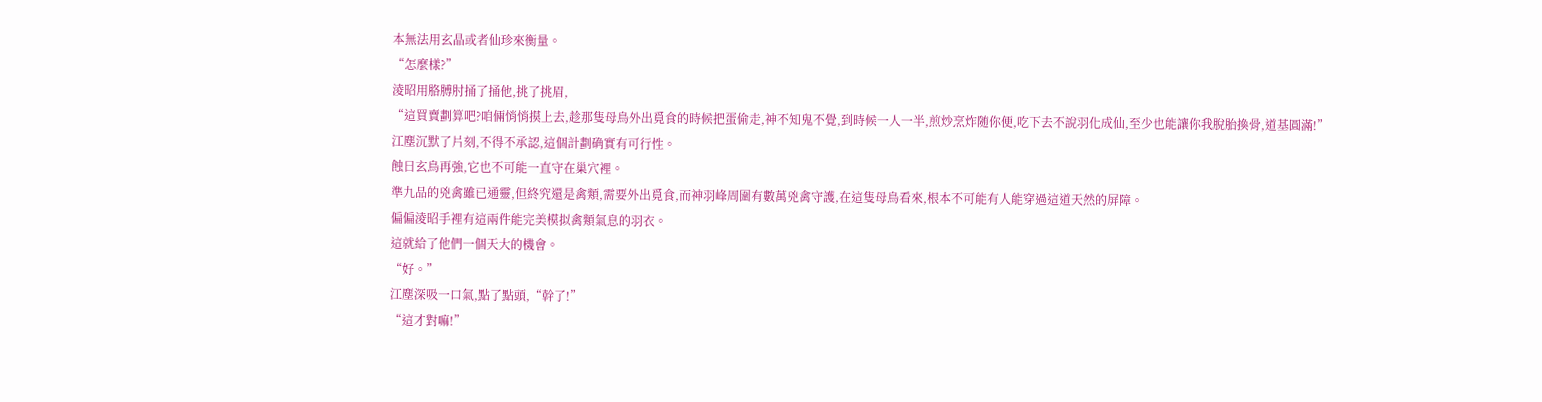本無法用玄晶或者仙珍來衡量。
“怎麼樣?”
淩昭用胳膊肘捅了捅他,挑了挑眉,
“這買賣劃算吧?咱倆悄悄摸上去,趁那隻母鳥外出覓食的時候把蛋偷走,神不知鬼不覺,到時候一人一半,煎炒烹炸随你便,吃下去不說羽化成仙,至少也能讓你我脫胎換骨,道基圓滿!”
江塵沉默了片刻,不得不承認,這個計劃确實有可行性。
蝕日玄鳥再強,它也不可能一直守在巢穴裡。
準九品的兇禽雖已通靈,但終究還是禽類,需要外出覓食,而神羽峰周圍有數萬兇禽守護,在這隻母鳥看來,根本不可能有人能穿過這道天然的屏障。
偏偏淩昭手裡有這兩件能完美模拟禽類氣息的羽衣。
這就給了他們一個天大的機會。
“好。”
江塵深吸一口氣,點了點頭,“幹了!”
“這才對嘛!”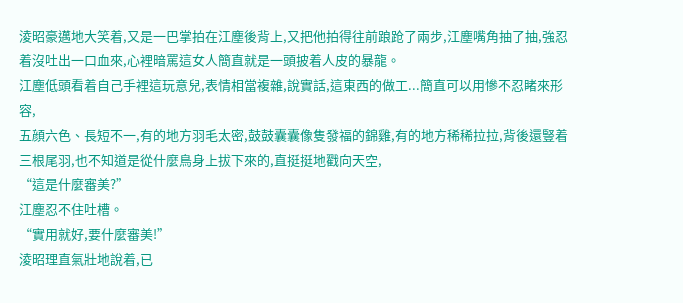淩昭豪邁地大笑着,又是一巴掌拍在江塵後背上,又把他拍得往前踉跄了兩步,江塵嘴角抽了抽,強忍着沒吐出一口血來,心裡暗罵這女人簡直就是一頭披着人皮的暴龍。
江塵低頭看着自己手裡這玩意兒,表情相當複雜,說實話,這東西的做工...簡直可以用慘不忍睹來形容,
五顔六色、長短不一,有的地方羽毛太密,鼓鼓囊囊像隻發福的錦雞,有的地方稀稀拉拉,背後還豎着三根尾羽,也不知道是從什麼鳥身上拔下來的,直挺挺地戳向天空,
“這是什麼審美?”
江塵忍不住吐槽。
“實用就好,要什麼審美!”
淩昭理直氣壯地說着,已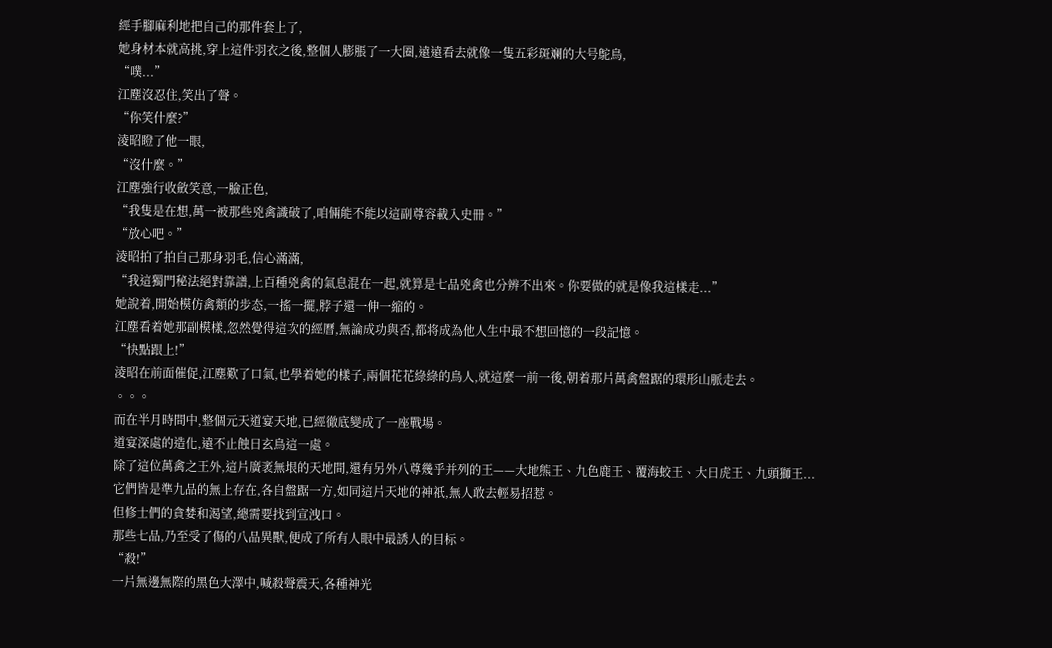經手腳麻利地把自己的那件套上了,
她身材本就高挑,穿上這件羽衣之後,整個人膨脹了一大圈,遠遠看去就像一隻五彩斑斓的大号鴕鳥,
“噗...”
江塵沒忍住,笑出了聲。
“你笑什麼?”
淩昭瞪了他一眼,
“沒什麼。”
江塵強行收斂笑意,一臉正色,
“我隻是在想,萬一被那些兇禽識破了,咱倆能不能以這副尊容載入史冊。”
“放心吧。”
淩昭拍了拍自己那身羽毛,信心滿滿,
“我這獨門秘法絕對靠譜,上百種兇禽的氣息混在一起,就算是七品兇禽也分辨不出來。你要做的就是像我這樣走...”
她說着,開始模仿禽類的步态,一搖一擺,脖子還一伸一縮的。
江塵看着她那副模樣,忽然覺得這次的經曆,無論成功與否,都将成為他人生中最不想回憶的一段記憶。
“快點跟上!”
淩昭在前面催促,江塵歎了口氣,也學着她的樣子,兩個花花綠綠的鳥人,就這麼一前一後,朝着那片萬禽盤踞的環形山脈走去。
。。。
而在半月時間中,整個元天道宴天地,已經徹底變成了一座戰場。
道宴深處的造化,遠不止蝕日玄鳥這一處。
除了這位萬禽之王外,這片廣袤無垠的天地間,還有另外八尊幾乎并列的王——大地熊王、九色鹿王、覆海蛟王、大日虎王、九頭獅王...
它們皆是準九品的無上存在,各自盤踞一方,如同這片天地的神祇,無人敢去輕易招惹。
但修士們的貪婪和渴望,總需要找到宣洩口。
那些七品,乃至受了傷的八品異獸,便成了所有人眼中最誘人的目标。
“殺!”
一片無邊無際的黑色大澤中,喊殺聲震天,各種神光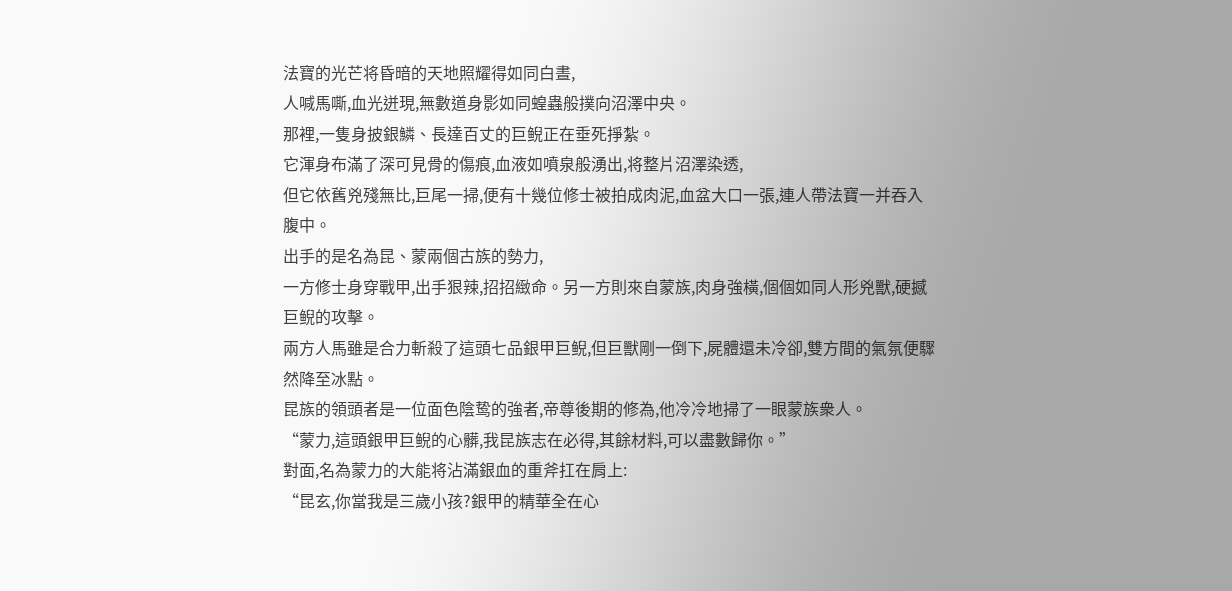法寶的光芒将昏暗的天地照耀得如同白晝,
人喊馬嘶,血光迸現,無數道身影如同蝗蟲般撲向沼澤中央。
那裡,一隻身披銀鱗、長達百丈的巨鲵正在垂死掙紮。
它渾身布滿了深可見骨的傷痕,血液如噴泉般湧出,将整片沼澤染透,
但它依舊兇殘無比,巨尾一掃,便有十幾位修士被拍成肉泥,血盆大口一張,連人帶法寶一并吞入腹中。
出手的是名為昆、蒙兩個古族的勢力,
一方修士身穿戰甲,出手狠辣,招招緻命。另一方則來自蒙族,肉身強橫,個個如同人形兇獸,硬撼巨鲵的攻擊。
兩方人馬雖是合力斬殺了這頭七品銀甲巨鲵,但巨獸剛一倒下,屍體還未冷卻,雙方間的氣氛便驟然降至冰點。
昆族的領頭者是一位面色陰鸷的強者,帝尊後期的修為,他冷冷地掃了一眼蒙族衆人。
“蒙力,這頭銀甲巨鲵的心髒,我昆族志在必得,其餘材料,可以盡數歸你。”
對面,名為蒙力的大能将沾滿銀血的重斧扛在肩上:
“昆玄,你當我是三歲小孩?銀甲的精華全在心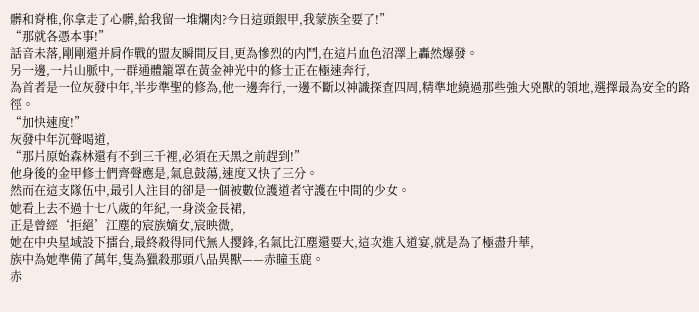髒和脊椎,你拿走了心髒,給我留一堆爛肉?今日這頭銀甲,我蒙族全要了!”
“那就各憑本事!”
話音未落,剛剛還并肩作戰的盟友瞬間反目,更為慘烈的内鬥,在這片血色沼澤上轟然爆發。
另一邊,一片山脈中,一群通體籠罩在黃金神光中的修士正在極速奔行,
為首者是一位灰發中年,半步準聖的修為,他一邊奔行,一邊不斷以神識探查四周,精準地繞過那些強大兇獸的領地,選擇最為安全的路徑。
“加快速度!”
灰發中年沉聲喝道,
“那片原始森林還有不到三千裡,必須在天黑之前趕到!”
他身後的金甲修士們齊聲應是,氣息鼓蕩,速度又快了三分。
然而在這支隊伍中,最引人注目的卻是一個被數位護道者守護在中間的少女。
她看上去不過十七八歲的年紀,一身淡金長裙,
正是曾經‘拒絕’江塵的宸族嫡女,宸映微,
她在中央星域設下擂台,最終殺得同代無人撄鋒,名氣比江塵還要大,這次進入道宴,就是為了極盡升華,
族中為她準備了萬年,隻為獵殺那頭八品異獸——赤瞳玉鹿。
赤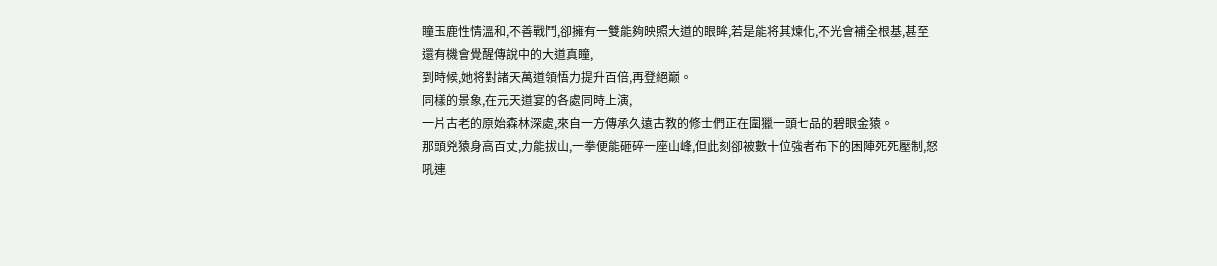瞳玉鹿性情溫和,不善戰鬥,卻擁有一雙能夠映照大道的眼眸,若是能将其煉化,不光會補全根基,甚至還有機會覺醒傳說中的大道真瞳,
到時候,她将對諸天萬道領悟力提升百倍,再登絕巅。
同樣的景象,在元天道宴的各處同時上演,
一片古老的原始森林深處,來自一方傳承久遠古教的修士們正在圍獵一頭七品的碧眼金猿。
那頭兇猿身高百丈,力能拔山,一拳便能砸碎一座山峰,但此刻卻被數十位強者布下的困陣死死壓制,怒吼連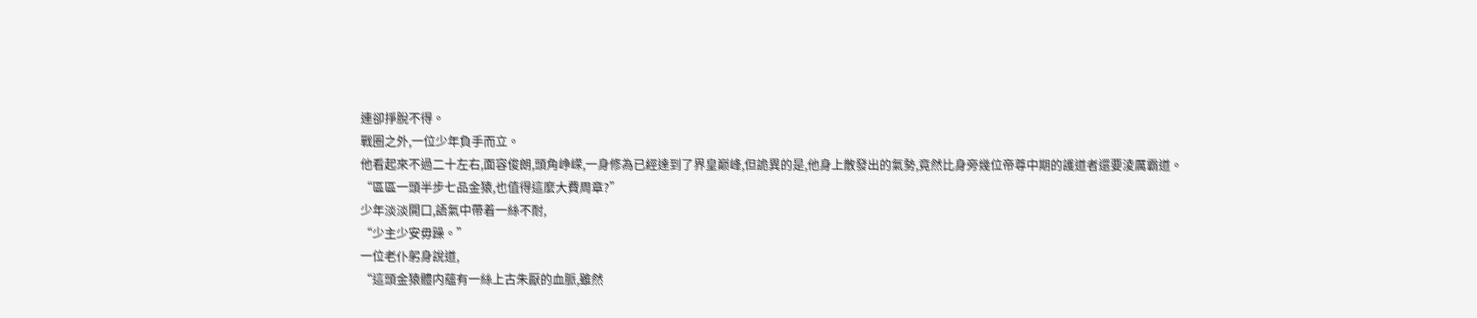連卻掙脫不得。
戰圈之外,一位少年負手而立。
他看起來不過二十左右,面容俊朗,頭角峥嵘,一身修為已經達到了界皇巅峰,但詭異的是,他身上散發出的氣勢,竟然比身旁幾位帝尊中期的護道者還要淩厲霸道。
“區區一頭半步七品金猿,也值得這麼大費周章?”
少年淡淡開口,語氣中帶着一絲不耐,
“少主少安毋躁。”
一位老仆躬身說道,
“這頭金猿體内蘊有一絲上古朱厭的血脈,雖然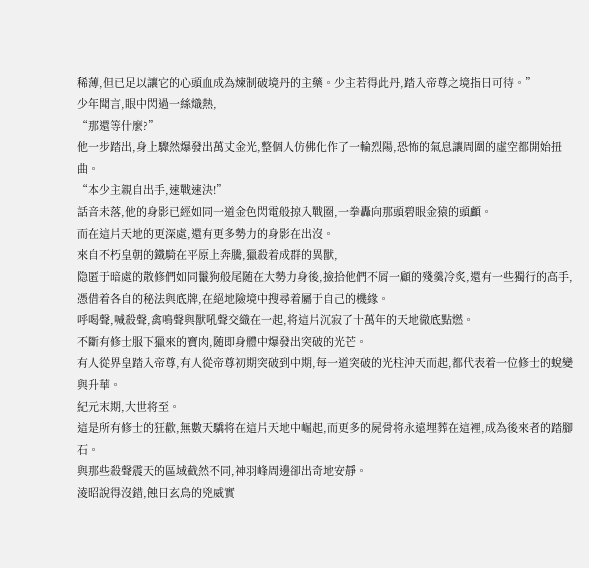稀薄,但已足以讓它的心頭血成為煉制破境丹的主藥。少主若得此丹,踏入帝尊之境指日可待。”
少年聞言,眼中閃過一絲熾熱,
“那還等什麼?”
他一步踏出,身上驟然爆發出萬丈金光,整個人仿佛化作了一輪烈陽,恐怖的氣息讓周圍的虛空都開始扭曲。
“本少主親自出手,速戰速決!”
話音未落,他的身影已經如同一道金色閃電般掠入戰圈,一拳轟向那頭碧眼金猿的頭顱。
而在這片天地的更深處,還有更多勢力的身影在出沒。
來自不朽皇朝的鐵騎在平原上奔騰,獵殺着成群的異獸,
隐匿于暗處的散修們如同鬣狗般尾随在大勢力身後,撿拾他們不屑一顧的殘羹冷炙,還有一些獨行的高手,憑借着各自的秘法與底牌,在絕地險境中搜尋着屬于自己的機緣。
呼喝聲,喊殺聲,禽鳴聲與獸吼聲交織在一起,将這片沉寂了十萬年的天地徹底點燃。
不斷有修士服下獵來的寶肉,随即身體中爆發出突破的光芒。
有人從界皇踏入帝尊,有人從帝尊初期突破到中期,每一道突破的光柱沖天而起,都代表着一位修士的蛻變與升華。
紀元末期,大世将至。
這是所有修士的狂歡,無數天驕将在這片天地中崛起,而更多的屍骨将永遠埋葬在這裡,成為後來者的踏腳石。
與那些殺聲震天的區域截然不同,神羽峰周邊卻出奇地安靜。
淩昭說得沒錯,蝕日玄鳥的兇威實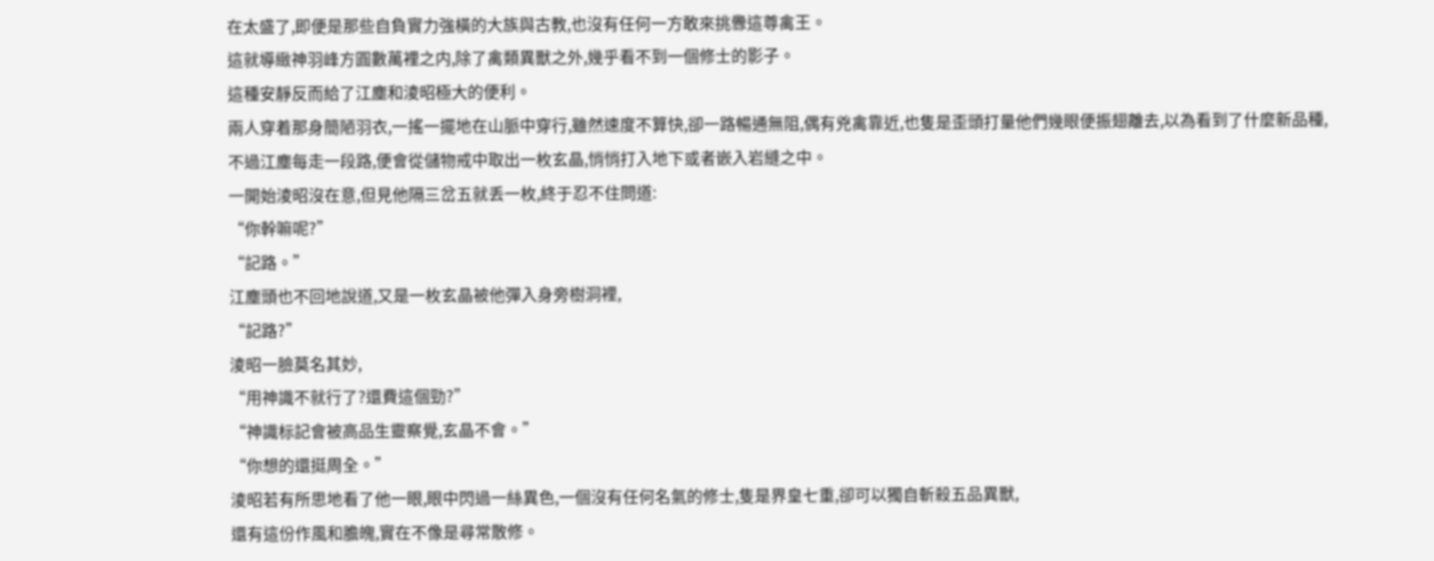在太盛了,即便是那些自負實力強橫的大族與古教,也沒有任何一方敢來挑釁這尊禽王。
這就導緻神羽峰方圓數萬裡之内,除了禽類異獸之外,幾乎看不到一個修士的影子。
這種安靜反而給了江塵和淩昭極大的便利。
兩人穿着那身簡陋羽衣,一搖一擺地在山脈中穿行,雖然速度不算快,卻一路暢通無阻,偶有兇禽靠近,也隻是歪頭打量他們幾眼便振翅離去,以為看到了什麼新品種,
不過江塵每走一段路,便會從儲物戒中取出一枚玄晶,悄悄打入地下或者嵌入岩縫之中。
一開始淩昭沒在意,但見他隔三岔五就丢一枚,終于忍不住問道:
“你幹嘛呢?”
“記路。”
江塵頭也不回地說道,又是一枚玄晶被他彈入身旁樹洞裡,
“記路?”
淩昭一臉莫名其妙,
“用神識不就行了?還費這個勁?”
“神識标記會被高品生靈察覺,玄晶不會。”
“你想的還挺周全。”
淩昭若有所思地看了他一眼,眼中閃過一絲異色,一個沒有任何名氣的修士,隻是界皇七重,卻可以獨自斬殺五品異獸,
還有這份作風和膽魄,實在不像是尋常散修。